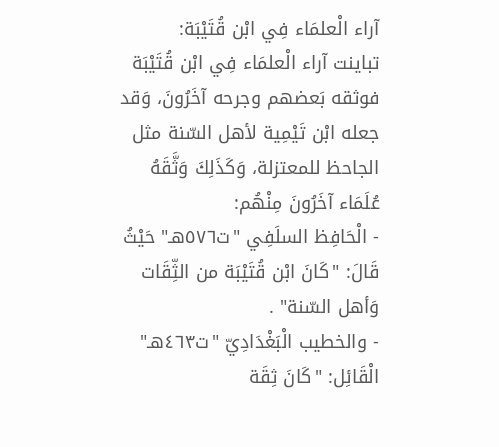آراء الْعلمَاء فِي ابْن قُتَيْبَة:
تباينت آراء الْعلمَاء فِي ابْن قُتَيْبَة فوثقه بَعضهم وجرحه آخَرُونَ، وَقد جعله ابْن تَيْمِية لأهل السّنة مثل الجاحظ للمعتزلة، وَكَذَلِكَ وَثَّقَهُ عُلَمَاء آخَرُونَ مِنْهُم:
- الْحَافِظ السلَفِي "ت٥٧٦هـ" حَيْثُ قَالَ: "كَانَ ابْن قُتَيْبَة من الثِّقَات وَأهل السّنة" .
- والخطيب الْبَغْدَادِيّ "ت٤٦٣هـ" الْقَائِل: "كَانَ ثِقَة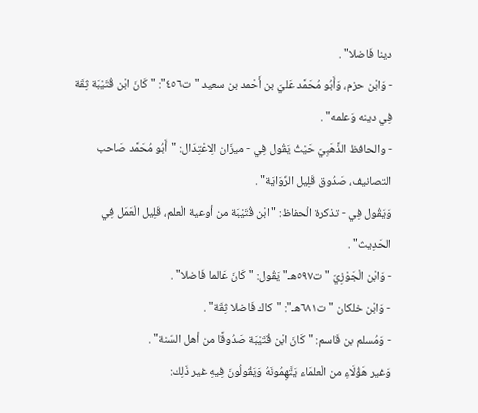دينا فَاضلا" .
- وَابْن حزم، وَأَبُو مُحَمَّد عَليّ بن أَحْمد بن سعيد "ت٤٥٦": "كَانَ ابْن قُتَيْبَة ثِقَة فِي دينه وَعلمه" .
- والحافظ الذَّهَبِيّ حَيْثُ يَقُول فِي - ميزَان الِاعْتِدَال: "أَبُو مُحَمَّد صَاحب التصانيف، صَدُوق قَلِيل الرِّوَايَة" .
وَيَقُول فِي - تذكرة الْحفاظ: "ابْن قُتَيْبَة من أوعية الْعلم، قَلِيل الْعَمَل فِي الحَدِيث" .
- وَابْن الْجَوْزِيّ "ت٥٩٧هـ" يَقُول: "كَانَ عَالما فَاضلا" .
- وَابْن خلكان "ت٦٨١هـ": "كاك فَاضلا ثِقَة" .
- وَمُسلم بن قَاسم: "كَانَ ابْن قُتَيْبَة صَدُوقًا من أهل السّنة" .
وَغير هَؤُلَاءِ من الْعلمَاء يَتَّهِمُونَهُ وَيَقُولُونَ فِيهِ غير ذَلِك: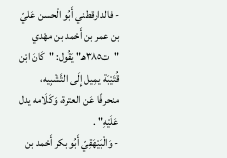- فالدارقطني أَبُو الْحسن عَليّ بن عمر بن أَحْمد بن مهْدي "ت٣٨٥هـ" يَقُول: "كَانَ ابْن قُتَيْبَة يمِيل إِلَى التَّشْبِيه، منحرفًا عَن العترة، وَكَلَامه يدل عَلَيْهِ" .
- وَالْبَيْهَقِيّ أَبُو بكر أَحْمد بن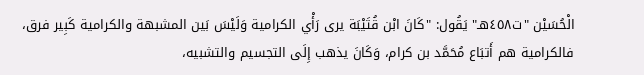الْحُسَيْن "ت٤٥٨هـ" يَقُول: "كَانَ ابْن قُتَيْبَة يرى رَأْي الكرامية وَلَيْسَ بَين المشبهة والكرامية كَبِير فرق، فالكرامية هم أَتبَاع مُحَمَّد بن كرام، وَكَانَ يذهب إِلَى التجسيم والتشبيه،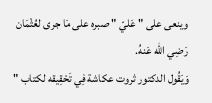وينعى على " عَليّ " صبره على مَا جرى لعُثْمَان رَضِي الله عَنهُ.
وَيَقُول الدكتور ثروت عكاشة فِي تَحْقِيقه لكتاب "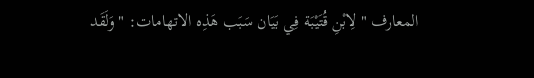المعارف " لِابْنِ قُتَيْبَة فِي بَيَان سَبَب هَذِه الاتهامات: " وَلَقَد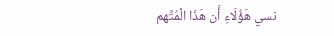نسي هَؤُلَاءِ أَن هَذَا الْمُتَّهم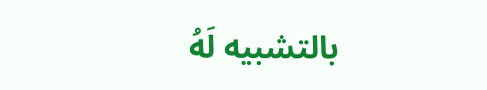بالتشبيه لَهُ